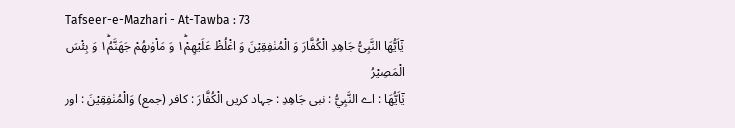Tafseer-e-Mazhari - At-Tawba : 73
یٰۤاَیُّهَا النَّبِیُّ جَاهِدِ الْكُفَّارَ وَ الْمُنٰفِقِیْنَ وَ اغْلُظْ عَلَیْهِمْ١ؕ وَ مَاْوٰىهُمْ جَهَنَّمُ١ؕ وَ بِئْسَ الْمَصِیْرُ
يٰٓاَيُّھَا : اے النَّبِيُّ : نبی جَاهِدِ : جہاد کریں الْكُفَّارَ : کافر (جمع) وَالْمُنٰفِقِيْنَ : اور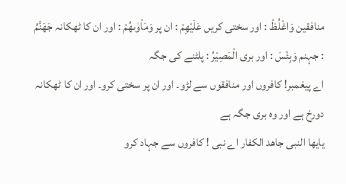منافقین وَاغْلُظْ : اور سختی کریں عَلَيْهِمْ : ان پر وَمَاْوٰىهُمْ : اور ان کا ٹھکانہ جَهَنَّمُ : جہنم وَبِئْسَ : اور بری الْمَصِيْرُ : پلٹنے کی جگہ
اے پیغمبر! کافروں اور منافقوں سے لڑو۔ اور ان پر سختی کرو۔ اور ان کا ٹھکانہ دورخ ہے اور وہ بری جگہ ہے
یایھا النبی جاھد الکفار اے نبی ! کافروں سے جہاد کرو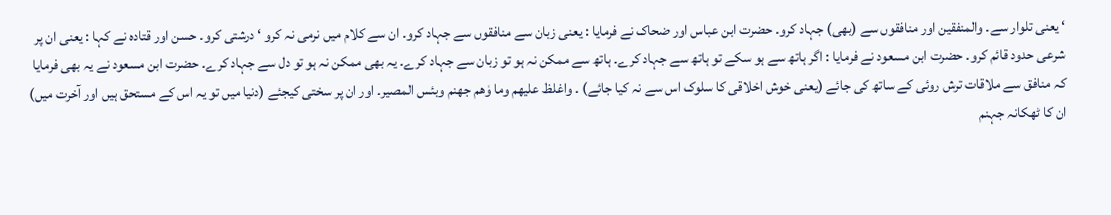‘ یعنی تلوار سے۔ والمنفقین اور منافقوں سے (بھی) جہاد کرو۔ حضرت ابن عباس اور ضحاک نے فرمایا : یعنی زبان سے منافقوں سے جہاد کرو۔ ان سے کلام میں نرمی نہ کرو ‘ درشتی کرو۔ حسن اور قتادہ نے کہا : یعنی ان پر شرعی حدود قائم کرو۔ حضرت ابن مسعود نے فرمایا : اگر ہاتھ سے ہو سکے تو ہاتھ سے جہاد کرے۔ ہاتھ سے ممکن نہ ہو تو زبان سے جہاد کرے۔ یہ بھی ممکن نہ ہو تو دل سے جہاد کرے۔ حضرت ابن مسعود نے یہ بھی فرمایا کہ منافق سے ملاقات ترش روئی کے ساتھ کی جائے (یعنی خوش اخلاقی کا سلوک اس سے نہ کیا جائے) ۔ واغلظ علیھم وما وٰھم جھنم وبئس المصیر۔ اور ان پر سختی کیجئے (دنیا میں تو یہ اس کے مستحق ہیں اور آخرت میں) ان کا ٹھکانہ جہنم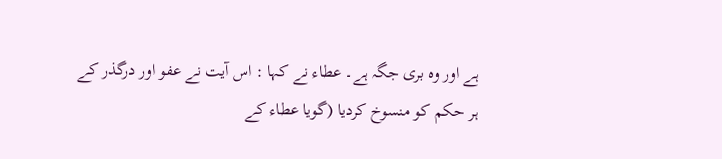ہے اور وہ بری جگہ ہے۔ عطاء نے کہا : اس آیت نے عفو اور درگذر کے ہر حکم کو منسوخ کردیا (گویا عطاء کے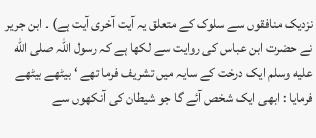نزدیک منافقوں سے سلوک کے متعلق یہ آیت آخری آیت ہے) ۔ ابن جریر نے حضرت ابن عباس کی روایت سے لکھا ہے کہ رسول اللہ صلى الله عليه وسلم ایک درخت کے سایہ میں تشریف فرما تھے ‘ بیٹھے بیٹھے فرمایا : ابھی ایک شخص آئے گا جو شیطان کی آنکھوں سے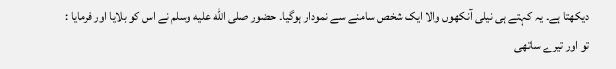دیکھتا ہے۔ یہ کہتے ہی نیلی آنکھوں والا ایک شخص سامنے سے نمودار ہوگیا۔ حضور صلى الله عليه وسلم نے اس کو بلایا اور فرمایا : تو اور تیرے ساتھی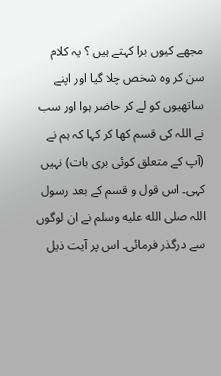مجھے کیوں برا کہتے ہیں ؟ یہ کلام سن کر وہ شخص چلا گیا اور اپنے ساتھیوں کو لے کر حاضر ہوا اور سب نے اللہ کی قسم کھا کر کہا کہ ہم نے (آپ کے متعلق کوئی بری بات) نہیں کہی۔ اس قول و قسم کے بعد رسول اللہ صلى الله عليه وسلم نے ان لوگوں سے درگذر فرمائی۔ اس پر آیت ذیل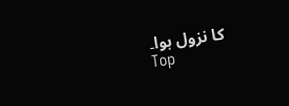کا نزول ہوا۔
Top